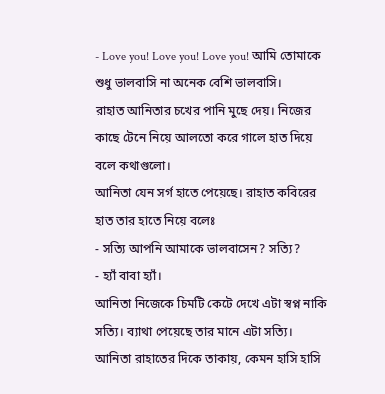- Love you! Love you! Love you! আমি তোমাকে শুধু ভালবাসি না অনেক বেশি ভালবাসি।
রাহাত আনিতার চখের পানি মুছে দেয়। নিজের কাছে টেনে নিয়ে আলতো করে গালে হাত দিয়ে বলে কথাগুলো।
আনিতা যেন সর্গ হাতে পেয়েছে। রাহাত কবিরের হাত তার হাতে নিয়ে বলেঃ
- সত্যি আপনি আমাকে ভালবাসেন? সত্যি?
- হ্যাঁ বাবা হ্যাঁ।
আনিতা নিজেকে চিমটি কেটে দেখে এটা স্বপ্ন নাকি সত্যি। ব্যাথা পেয়েছে তার মানে এটা সত্যি। আনিতা রাহাতের দিকে তাকায়, কেমন হাসি হাসি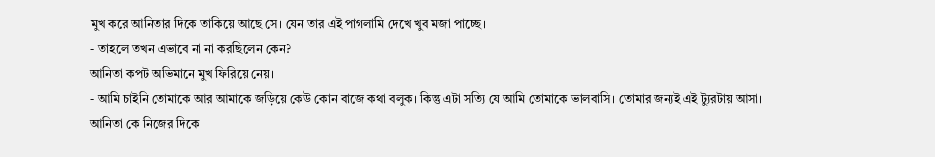মুখ করে আনিতার দিকে তাকিয়ে আছে সে। যেন তার এই পাগলামি দেখে খুব মজা পাচ্ছে।
- তাহলে তখন এভাবে না না করছিলেন কেন?
আনিতা কপট অভিমানে মুখ ফিরিয়ে নেয়।
- আমি চাইনি তোমাকে আর আমাকে জড়িয়ে কেউ কোন বাজে কথা বলুক। কিন্তু এটা সত্যি যে আমি তোমাকে ভালবাসি। তোমার জন্যই এই ট্যুরটায় আসা।
আনিতা কে নিজের দিকে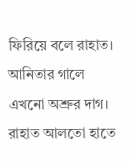ফিরিয়ে বলে রাহাত। আনিতার গালে এখনো অশ্রুর দাগ। রাহাত আলতো হাতে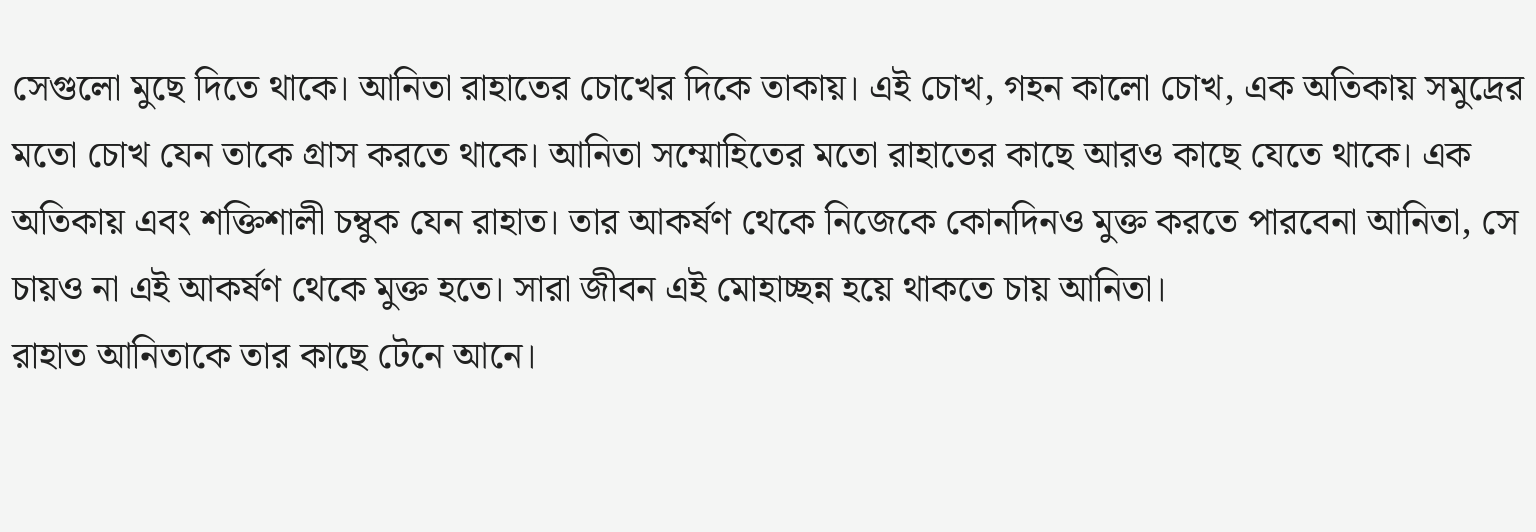সেগুলো মুছে দিতে থাকে। আনিতা রাহাতের চোখের দিকে তাকায়। এই চোখ, গহন কালো চোখ, এক অতিকায় সমুদ্রের মতো চোখ যেন তাকে গ্রাস করতে থাকে। আনিতা সম্মোহিতের মতো রাহাতের কাছে আরও কাছে যেতে থাকে। এক অতিকায় এবং শক্তিশালী চম্বুক যেন রাহাত। তার আকর্ষণ থেকে নিজেকে কোনদিনও মুক্ত করতে পারবেনা আনিতা, সে চায়ও না এই আকর্ষণ থেকে মুক্ত হতে। সারা জীবন এই মোহাচ্ছন্ন হয়ে থাকতে চায় আনিতা।
রাহাত আনিতাকে তার কাছে টেনে আনে।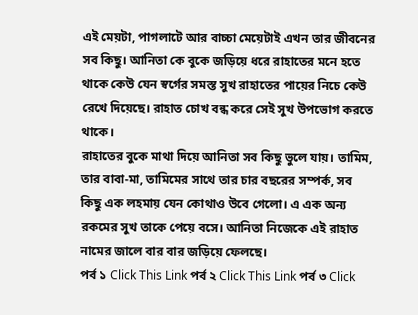এই মেয়টা, পাগলাটে আর বাচ্চা মেয়েটাই এখন তার জীবনের সব কিছু। আনিতা কে বুকে জড়িয়ে ধরে রাহাতের মনে হতে থাকে কেউ যেন স্বর্গের সমস্ত সুখ রাহাতের পায়ের নিচে কেউ রেখে দিয়েছে। রাহাত চোখ বন্ধ করে সেই সুখ উপভোগ করতে থাকে।
রাহাতের বুকে মাথা দিয়ে আনিতা সব কিছু ভুলে যায়। তামিম, তার বাবা-মা, তামিমের সাথে তার চার বছরের সম্পর্ক, সব কিছু এক লহমায় যেন কোথাও উবে গেলো। এ এক অন্য রকমের সুখ তাকে পেয়ে বসে। আনিতা নিজেকে এই রাহাত নামের জালে বার বার জড়িয়ে ফেলছে।
পর্ব ১ Click This Link পর্ব ২ Click This Link পর্ব ৩ Click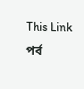This Link পর্ব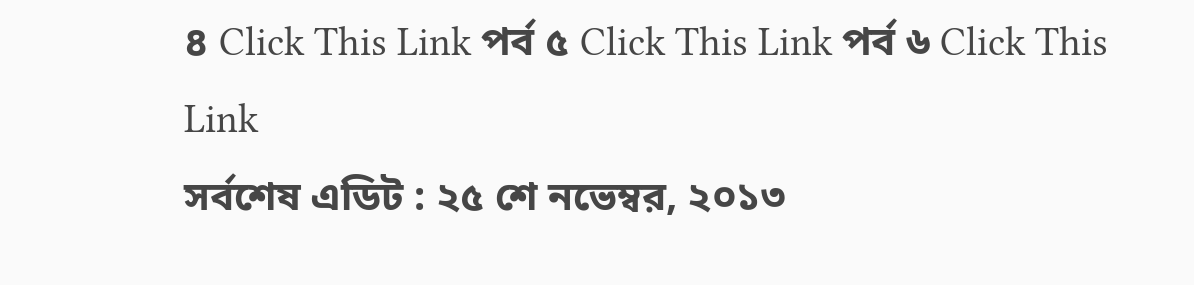৪ Click This Link পর্ব ৫ Click This Link পর্ব ৬ Click This Link
সর্বশেষ এডিট : ২৫ শে নভেম্বর, ২০১৩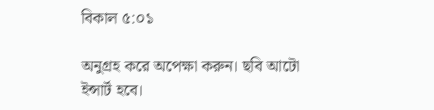বিকাল ৫:০১

অনুগ্রহ করে অপেক্ষা করুন। ছবি আটো ইন্সার্ট হবে।